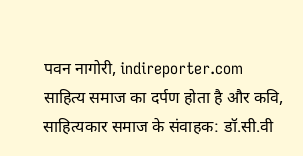पवन नागोरी, indireporter.com
साहित्य समाज का दर्पण होता है और कवि, साहित्यकार समाज के संवाहक: डॉ.सी.वी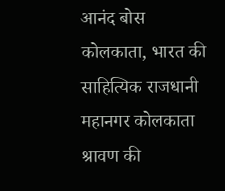आनंद बोस
कोलकाता, भारत की साहित्यिक राजधानी महानगर कोलकाता श्रावण की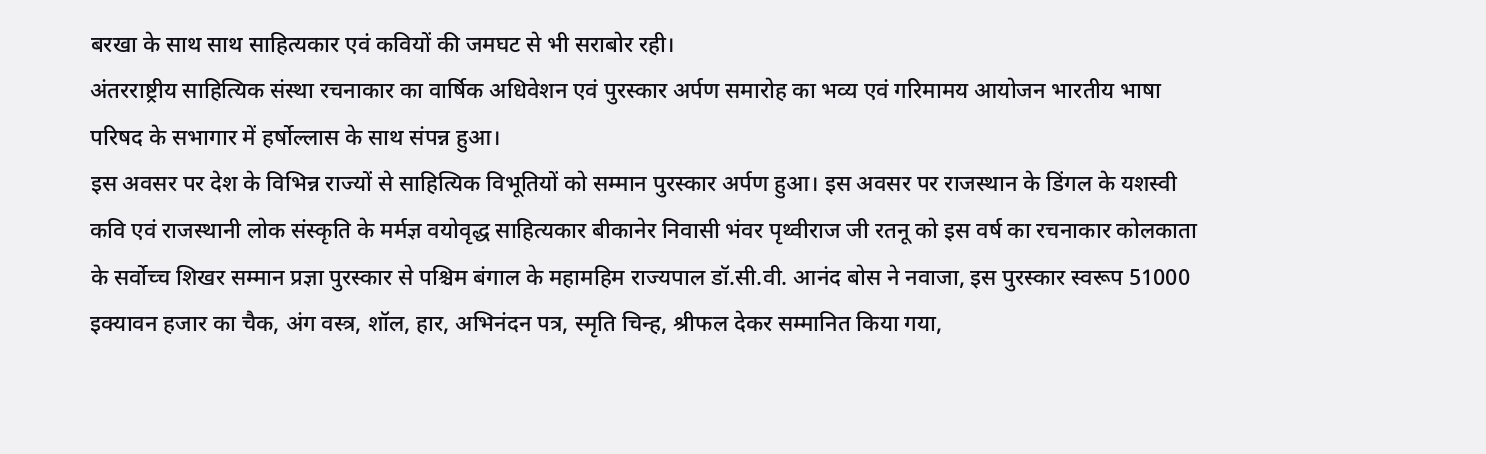बरखा के साथ साथ साहित्यकार एवं कवियों की जमघट से भी सराबोर रही।
अंतरराष्ट्रीय साहित्यिक संस्था रचनाकार का वार्षिक अधिवेशन एवं पुरस्कार अर्पण समारोह का भव्य एवं गरिमामय आयोजन भारतीय भाषा परिषद के सभागार में हर्षोल्लास के साथ संपन्न हुआ।
इस अवसर पर देश के विभिन्न राज्यों से साहित्यिक विभूतियों को सम्मान पुरस्कार अर्पण हुआ। इस अवसर पर राजस्थान के डिंगल के यशस्वी कवि एवं राजस्थानी लोक संस्कृति के मर्मज्ञ वयोवृद्ध साहित्यकार बीकानेर निवासी भंवर पृथ्वीराज जी रतनू को इस वर्ष का रचनाकार कोलकाता के सर्वोच्च शिखर सम्मान प्रज्ञा पुरस्कार से पश्चिम बंगाल के महामहिम राज्यपाल डॉ.सी.वी. आनंद बोस ने नवाजा, इस पुरस्कार स्वरूप 51000 इक्यावन हजार का चैक, अंग वस्त्र, शॉल, हार, अभिनंदन पत्र, स्मृति चिन्ह, श्रीफल देकर सम्मानित किया गया,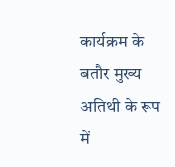कार्यक्रम के बतौर मुख्य अतिथी के रूप में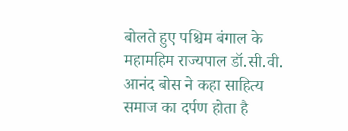बोलते हुए पश्चिम बंगाल के महामहिम राज्यपाल डॉ.सी.वी. आनंद बोस ने कहा साहित्य समाज का दर्पण होता है